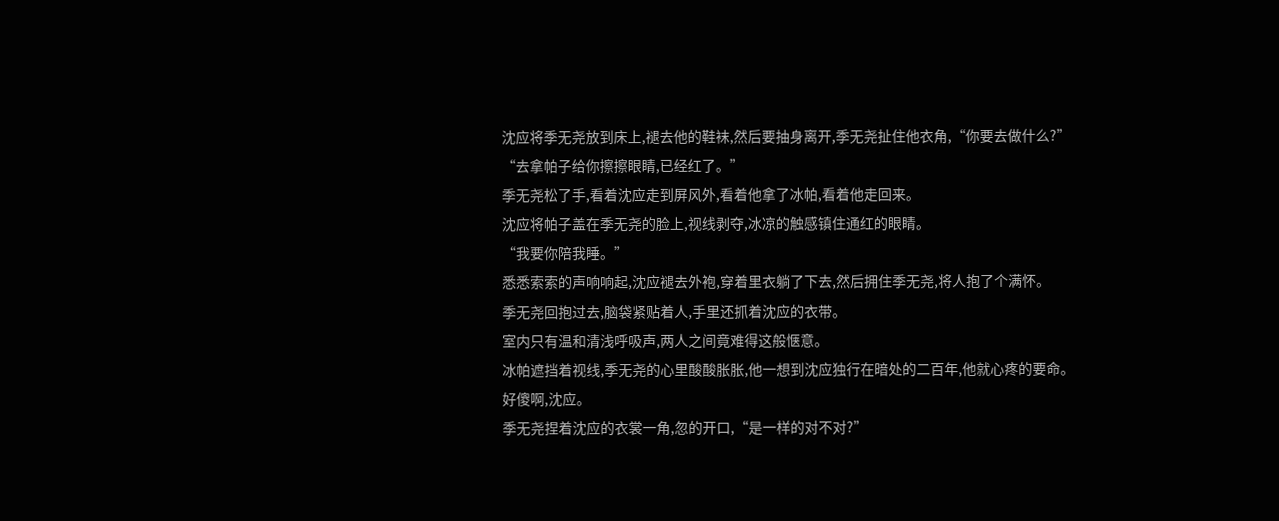沈应将季无尧放到床上,褪去他的鞋袜,然后要抽身离开,季无尧扯住他衣角,“你要去做什么?”
“去拿帕子给你擦擦眼睛,已经红了。”
季无尧松了手,看着沈应走到屏风外,看着他拿了冰帕,看着他走回来。
沈应将帕子盖在季无尧的脸上,视线剥夺,冰凉的触感镇住通红的眼睛。
“我要你陪我睡。”
悉悉索索的声响响起,沈应褪去外袍,穿着里衣躺了下去,然后拥住季无尧,将人抱了个满怀。
季无尧回抱过去,脑袋紧贴着人,手里还抓着沈应的衣带。
室内只有温和清浅呼吸声,两人之间竟难得这般惬意。
冰帕遮挡着视线,季无尧的心里酸酸胀胀,他一想到沈应独行在暗处的二百年,他就心疼的要命。
好傻啊,沈应。
季无尧捏着沈应的衣裳一角,忽的开口,“是一样的对不对?”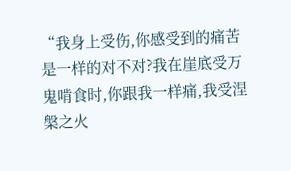“我身上受伤,你感受到的痛苦是一样的对不对?我在崖底受万鬼啃食时,你跟我一样痛,我受涅槃之火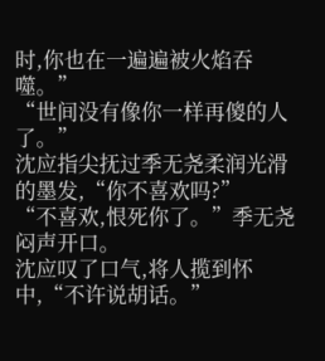时,你也在一遍遍被火焰吞噬。”
“世间没有像你一样再傻的人了。”
沈应指尖抚过季无尧柔润光滑的墨发,“你不喜欢吗?”
“不喜欢,恨死你了。”季无尧闷声开口。
沈应叹了口气,将人揽到怀中,“不许说胡话。”